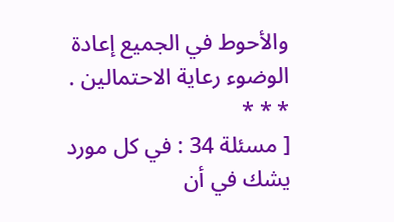والأحوط في الجميع إعادة الوضوء رعاية الاحتمالين .
* * *
[ مسئلة 34 : في كل مورد يشك في أن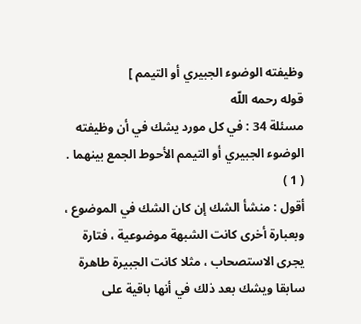وظيفته الوضوء الجبيري أو التيمم ]
قوله رحمه اللّه
مسئلة 34 : في كل مورد يشك في أن وظيفته الوضوء الجبيري أو التيمم الأحوط الجمع بينهما .
( 1 )
أقول : منشأ الشك إن كان الشك في الموضوع ، وبعبارة أخرى كانت الشبهة موضوعية ، فتارة يجرى الاستصحاب ، مثلا كانت الجبيرة طاهرة سابقا ويشك بعد ذلك في أنها باقية على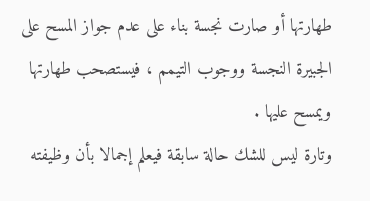طهارتها أو صارت نجسة بناء على عدم جواز المسح على الجبيرة النجسة ووجوب التيمم ، فيستصحب طهارتها ويمسح عليها .
وتارة ليس للشك حالة سابقة فيعلم إجمالا بأن وظيفته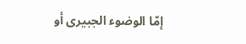إمّا الوضوء الجبيرى أو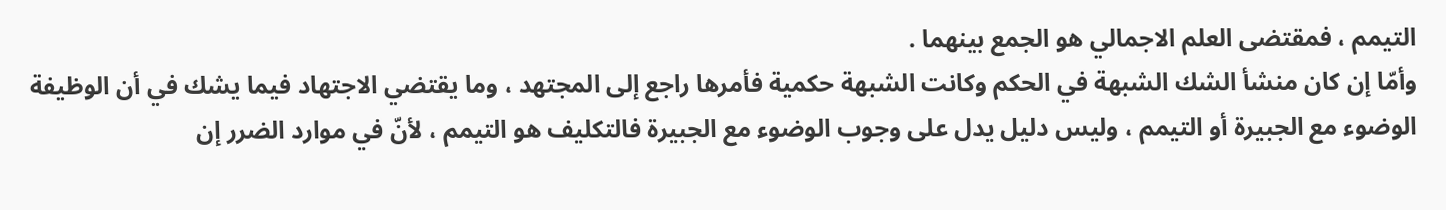التيمم ، فمقتضى العلم الاجمالي هو الجمع بينهما .
وأمّا إن كان منشأ الشك الشبهة في الحكم وكانت الشبهة حكمية فأمرها راجع إلى المجتهد ، وما يقتضي الاجتهاد فيما يشك في أن الوظيفة الوضوء مع الجبيرة أو التيمم ، وليس دليل يدل على وجوب الوضوء مع الجبيرة فالتكليف هو التيمم ، لأنّ في موارد الضرر إن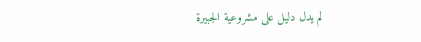لم يدل دليل على مشروعية الجبيرة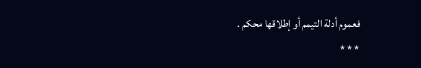فعموم أدلة التيمم أو إطلاقها محكم .
* * *